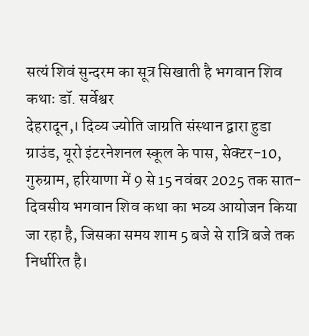सत्यं शिवं सुन्दरम का सूत्र सिखाती है भगवान शिव कथाः डॉ. सर्वेश्वर
देहरादून,। दिव्य ज्योति जाग्रति संस्थान द्वारा हुडा ग्राउंड, यूरो इंटरनेशनल स्कूल के पास, सेक्टर-10, गुरुग्राम, हरियाणा में 9 से 15 नवंबर 2025 तक सात-दिवसीय भगवान शिव कथा का भव्य आयोजन किया जा रहा है, जिसका समय शाम 5 बजे से रात्रि बजे तक निर्धारित है।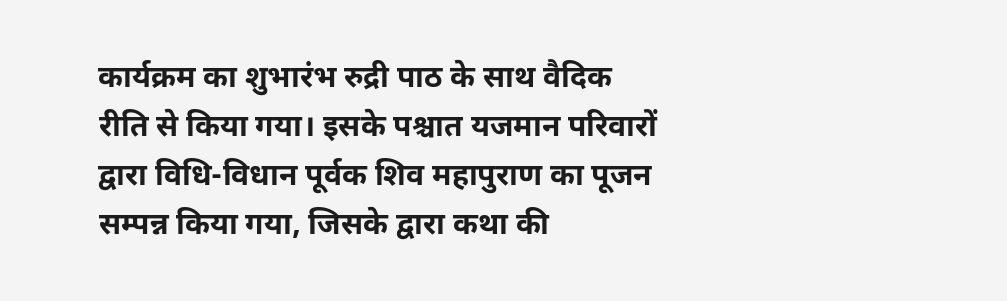कार्यक्रम का शुभारंभ रुद्री पाठ के साथ वैदिक रीति से किया गया। इसके पश्चात यजमान परिवारों द्वारा विधि-विधान पूर्वक शिव महापुराण का पूजन सम्पन्न किया गया, जिसके द्वारा कथा की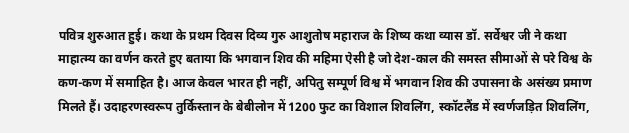पवित्र शुरुआत हुई। कथा के प्रथम दिवस दिव्य गुरु आशुतोष महाराज के शिष्य कथा व्यास डॉ. सर्वेश्वर जी ने कथा माहात्म्य का वर्णन करते हुए बताया कि भगवान शिव की महिमा ऐसी है जो देश-काल की समस्त सीमाओं से परे विश्व के कण-कण में समाहित है। आज केवल भारत ही नहीं, अपितु सम्पूर्ण विश्व में भगवान शिव की उपासना के असंख्य प्रमाण मिलते हैं। उदाहरणस्वरूप तुर्किस्तान के बेबीलोन में 1200 फुट का विशाल शिवलिंग, स्कॉटलैंड में स्वर्णजड़ित शिवलिंग,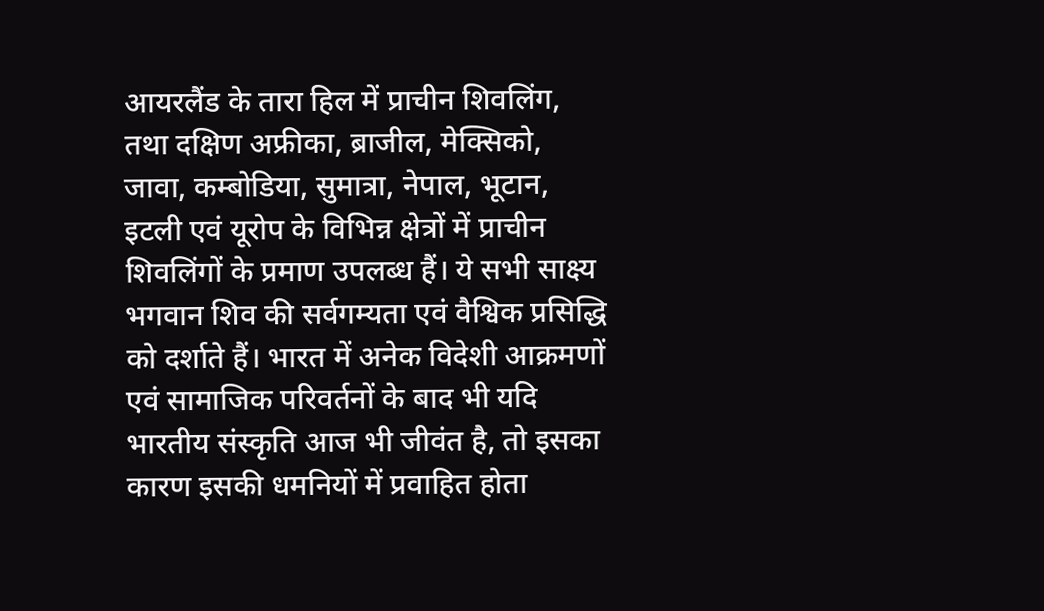आयरलैंड के तारा हिल में प्राचीन शिवलिंग, तथा दक्षिण अफ्रीका, ब्राजील, मेक्सिको, जावा, कम्बोडिया, सुमात्रा, नेपाल, भूटान, इटली एवं यूरोप के विभिन्न क्षेत्रों में प्राचीन शिवलिंगों के प्रमाण उपलब्ध हैं। ये सभी साक्ष्य भगवान शिव की सर्वगम्यता एवं वैश्विक प्रसिद्धि को दर्शाते हैं। भारत में अनेक विदेशी आक्रमणों एवं सामाजिक परिवर्तनों के बाद भी यदि भारतीय संस्कृति आज भी जीवंत है, तो इसका कारण इसकी धमनियों में प्रवाहित होता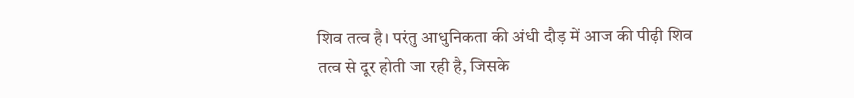शिव तत्व है। परंतु आधुनिकता की अंधी दौड़ में आज की पीढ़ी शिव तत्व से दूर होती जा रही है, जिसके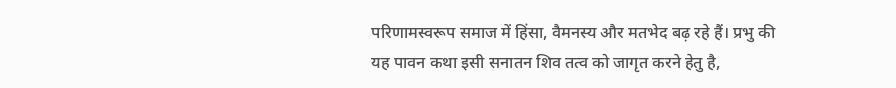परिणामस्वरूप समाज में हिंसा, वैमनस्य और मतभेद बढ़ रहे हैं। प्रभु की यह पावन कथा इसी सनातन शिव तत्व को जागृत करने हेतु है,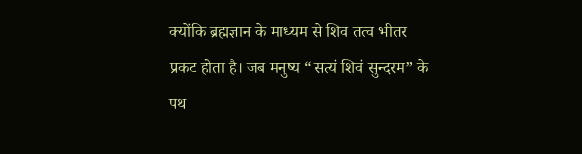क्योंकि ब्रह्मज्ञान के माध्यम से शिव तत्व भीतर प्रकट होता है। जब मनुष्य “सत्यं शिवं सुन्दरम” के पथ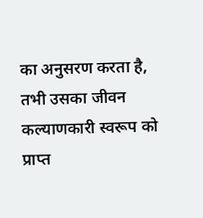का अनुसरण करता है, तभी उसका जीवन कल्याणकारी स्वरूप को प्राप्त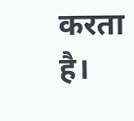करता है।